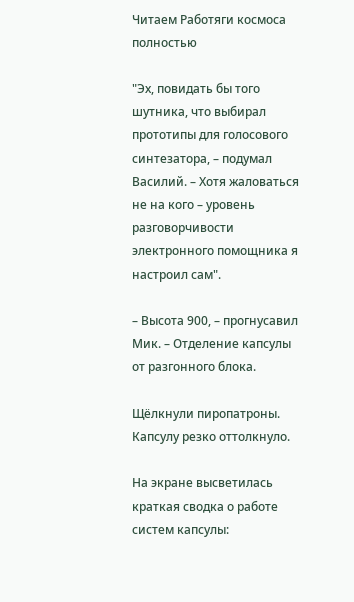Читаем Работяги космоса полностью

"Эх, повидать бы того шутника, что выбирал прототипы для голосового синтезатора, – подумал Василий. – Хотя жаловаться не на кого – уровень разговорчивости электронного помощника я настроил сам".

– Высота 900, – прогнусавил Мик. – Отделение капсулы от разгонного блока.

Щёлкнули пиропатроны. Капсулу резко оттолкнуло.

На экране высветилась краткая сводка о работе систем капсулы: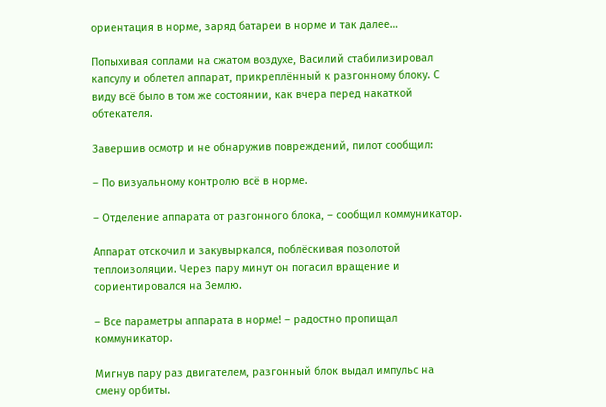ориентация в норме, заряд батареи в норме и так далее…

Попыхивая соплами на сжатом воздухе, Василий стабилизировал капсулу и облетел аппарат, прикреплённый к разгонному блоку. С виду всё было в том же состоянии, как вчера перед накаткой обтекателя.

Завершив осмотр и не обнаружив повреждений, пилот сообщил:

– По визуальному контролю всё в норме.

– Отделение аппарата от разгонного блока, – сообщил коммуникатор.

Аппарат отскочил и закувыркался, поблёскивая позолотой теплоизоляции. Через пару минут он погасил вращение и сориентировался на Землю.

– Все параметры аппарата в норме! – радостно пропищал коммуникатор.

Мигнув пару раз двигателем, разгонный блок выдал импульс на смену орбиты.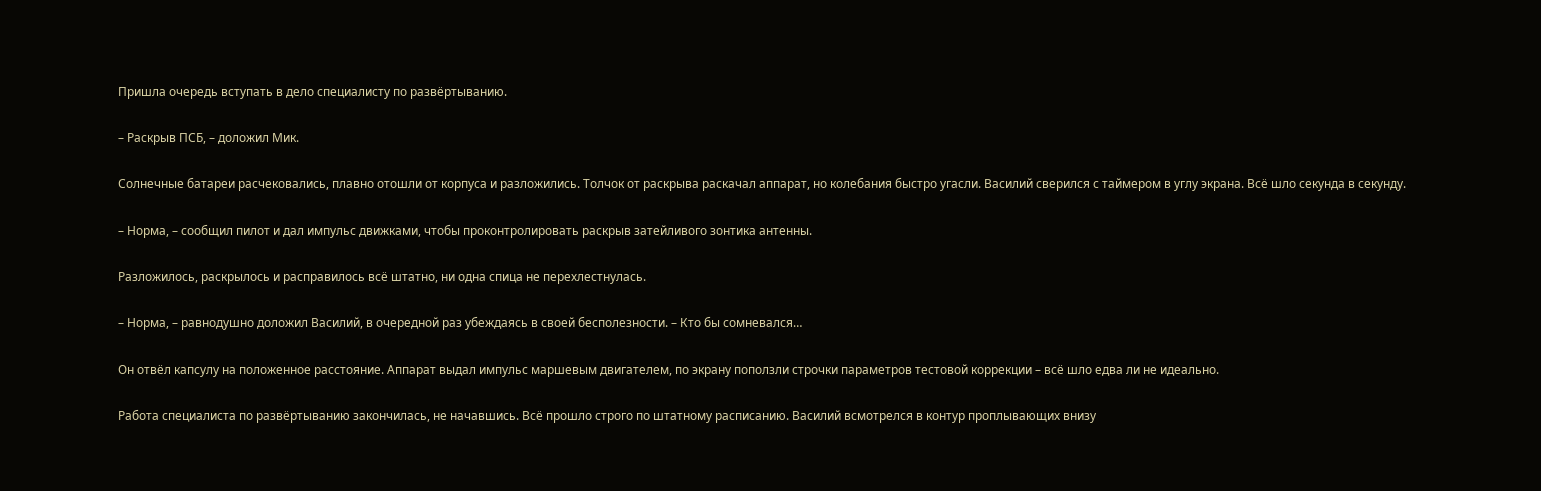Пришла очередь вступать в дело специалисту по развёртыванию.

– Раскрыв ПСБ, – доложил Мик.

Солнечные батареи расчековались, плавно отошли от корпуса и разложились. Толчок от раскрыва раскачал аппарат, но колебания быстро угасли. Василий сверился с таймером в углу экрана. Всё шло секунда в секунду.

– Норма, – сообщил пилот и дал импульс движками, чтобы проконтролировать раскрыв затейливого зонтика антенны.

Разложилось, раскрылось и расправилось всё штатно, ни одна спица не перехлестнулась.

– Норма, – равнодушно доложил Василий, в очередной раз убеждаясь в своей бесполезности. – Кто бы сомневался…

Он отвёл капсулу на положенное расстояние. Аппарат выдал импульс маршевым двигателем, по экрану поползли строчки параметров тестовой коррекции – всё шло едва ли не идеально.

Работа специалиста по развёртыванию закончилась, не начавшись. Всё прошло строго по штатному расписанию. Василий всмотрелся в контур проплывающих внизу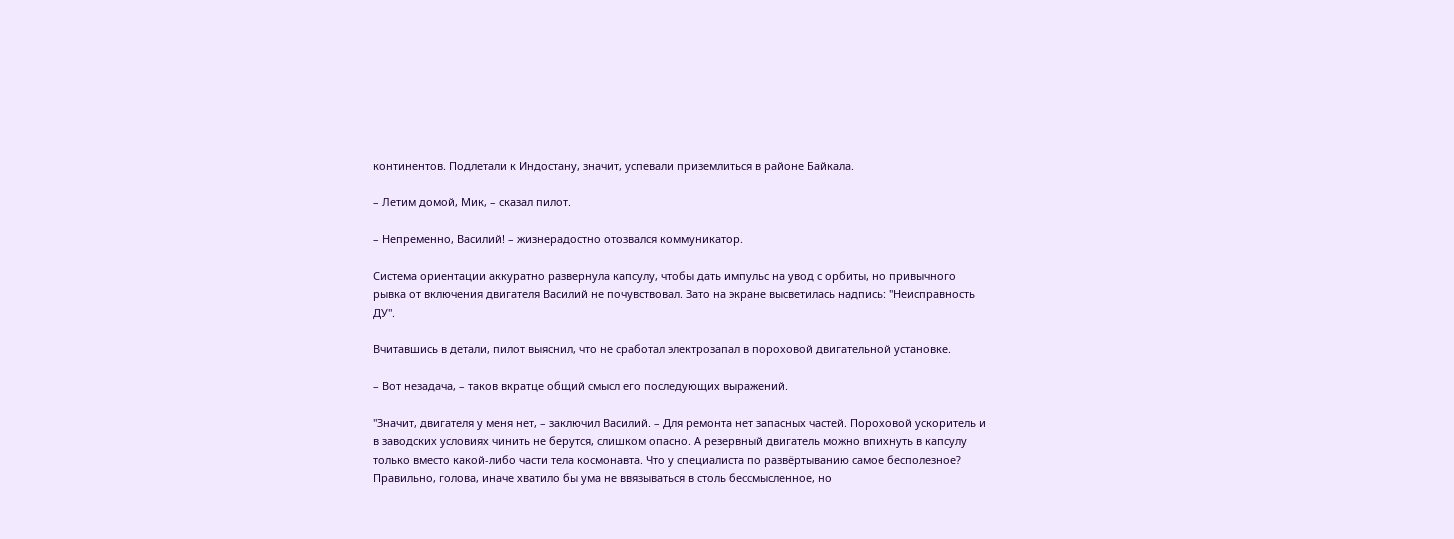континентов. Подлетали к Индостану, значит, успевали приземлиться в районе Байкала.

– Летим домой, Мик, – сказал пилот.

– Непременно, Василий! – жизнерадостно отозвался коммуникатор.

Система ориентации аккуратно развернула капсулу, чтобы дать импульс на увод с орбиты, но привычного рывка от включения двигателя Василий не почувствовал. Зато на экране высветилась надпись: "Неисправность ДУ".

Вчитавшись в детали, пилот выяснил, что не сработал электрозапал в пороховой двигательной установке.

– Вот незадача, – таков вкратце общий смысл его последующих выражений.

"Значит, двигателя у меня нет, – заключил Василий. – Для ремонта нет запасных частей. Пороховой ускоритель и в заводских условиях чинить не берутся, слишком опасно. А резервный двигатель можно впихнуть в капсулу только вместо какой-либо части тела космонавта. Что у специалиста по развёртыванию самое бесполезное? Правильно, голова, иначе хватило бы ума не ввязываться в столь бессмысленное, но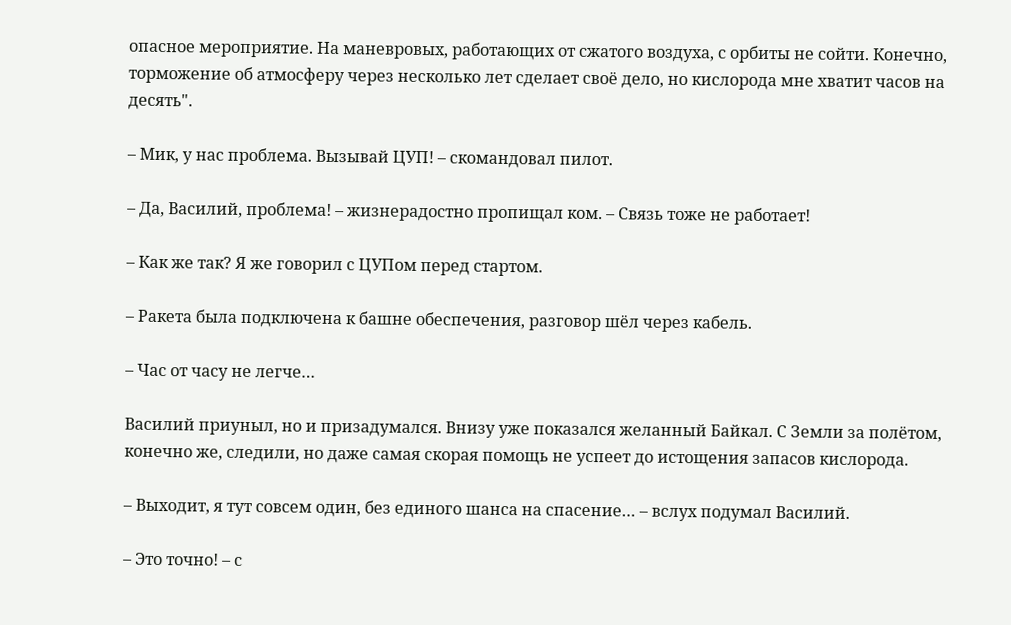опасное мероприятие. На маневровых, работающих от сжатого воздуха, с орбиты не сойти. Конечно, торможение об атмосферу через несколько лет сделает своё дело, но кислорода мне хватит часов на десять".

– Мик, у нас проблема. Вызывай ЦУП! – скомандовал пилот.

– Да, Василий, проблема! – жизнерадостно пропищал ком. – Связь тоже не работает!

– Как же так? Я же говорил с ЦУПом перед стартом.

– Ракета была подключена к башне обеспечения, разговор шёл через кабель.

– Час от часу не легче…

Василий приуныл, но и призадумался. Внизу уже показался желанный Байкал. С Земли за полётом, конечно же, следили, но даже самая скорая помощь не успеет до истощения запасов кислорода.

– Выходит, я тут совсем один, без единого шанса на спасение… – вслух подумал Василий.

– Это точно! – с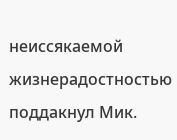неиссякаемой жизнерадостностью поддакнул Мик.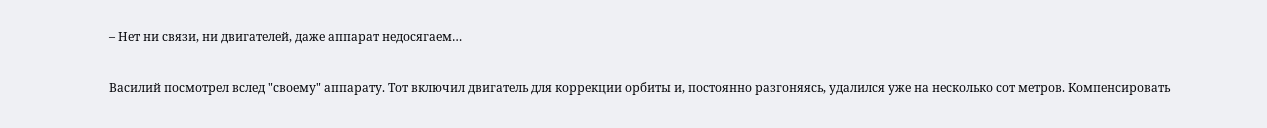– Нет ни связи, ни двигателей, даже аппарат недосягаем…

Василий посмотрел вслед "своему" аппарату. Тот включил двигатель для коррекции орбиты и, постоянно разгоняясь, удалился уже на несколько сот метров. Компенсировать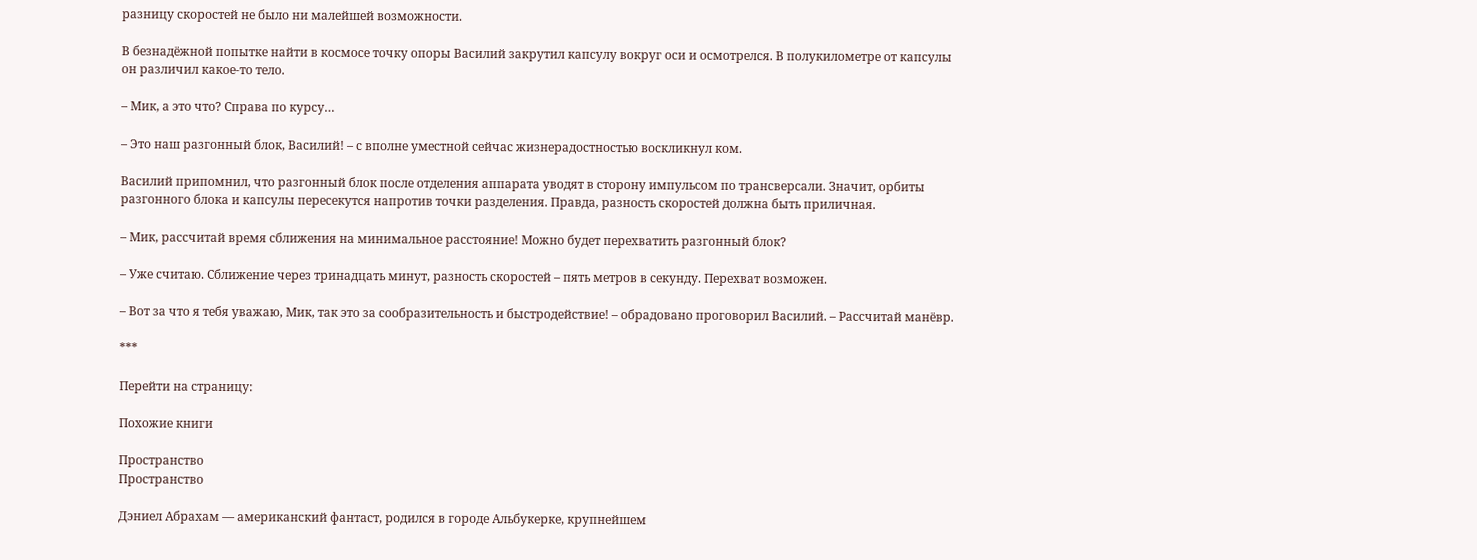разницу скоростей не было ни малейшей возможности.

В безнадёжной попытке найти в космосе точку опоры Василий закрутил капсулу вокруг оси и осмотрелся. В полукилометре от капсулы он различил какое-то тело.

– Мик, а это что? Справа по курсу…

– Это наш разгонный блок, Василий! – с вполне уместной сейчас жизнерадостностью воскликнул ком.

Василий припомнил, что разгонный блок после отделения аппарата уводят в сторону импульсом по трансверсали. Значит, орбиты разгонного блока и капсулы пересекутся напротив точки разделения. Правда, разность скоростей должна быть приличная.

– Мик, рассчитай время сближения на минимальное расстояние! Можно будет перехватить разгонный блок?

– Уже считаю. Сближение через тринадцать минут, разность скоростей – пять метров в секунду. Перехват возможен.

– Вот за что я тебя уважаю, Мик, так это за сообразительность и быстродействие! – обрадовано проговорил Василий. – Рассчитай манёвр.

***

Перейти на страницу:

Похожие книги

Пространство
Пространство

Дэниел Абрахам — американский фантаст, родился в городе Альбукерке, крупнейшем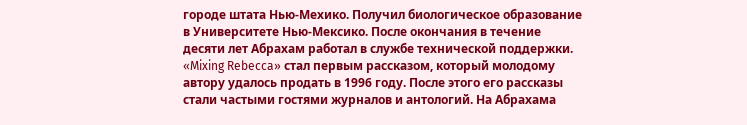городе штата Нью-Мехико. Получил биологическое образование в Университете Нью-Мексико. После окончания в течение десяти лет Абрахам работал в службе технической поддержки. «Mixing Rebecca» стал первым рассказом, который молодому автору удалось продать в 1996 году. После этого его рассказы стали частыми гостями журналов и антологий. На Абрахама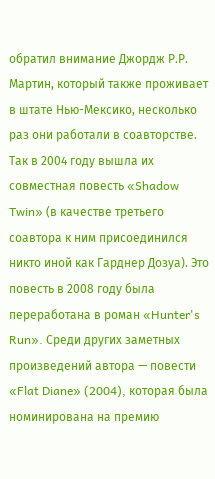обратил внимание Джордж Р.Р. Мартин, который также проживает в штате Нью-Мексико, несколько раз они работали в соавторстве. Так в 2004 году вышла их совместная повесть «Shadow Twin» (в качестве третьего соавтора к ним присоединился никто иной как Гарднер Дозуа). Это повесть в 2008 году была переработана в роман «Hunter's Run». Среди других заметных произведений автора — повести «Flat Diane» (2004), которая была номинирована на премию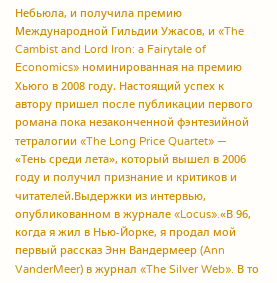Небьюла, и получила премию Международной Гильдии Ужасов, и «The Cambist and Lord Iron: a Fairytale of Economics» номинированная на премию Хьюго в 2008 году. Настоящий успех к автору пришел после публикации первого романа пока незаконченной фэнтезийной тетралогии «The Long Price Quartet» — «Тень среди лета», который вышел в 2006 году и получил признание и критиков и читателей.Выдержки из интервью, опубликованном в журнале «Locus».«В 96, когда я жил в Нью-Йорке, я продал мой первый рассказ Энн Вандермеер (Ann VanderMeer) в журнал «The Silver Web». В то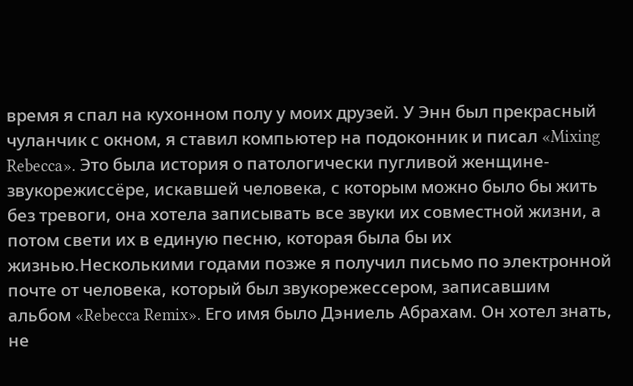время я спал на кухонном полу у моих друзей. У Энн был прекрасный чуланчик с окном, я ставил компьютер на подоконник и писал «Mixing Rebecca». Это была история о патологически пугливой женщине-звукорежиссёре, искавшей человека, с которым можно было бы жить без тревоги, она хотела записывать все звуки их совместной жизни, а потом свети их в единую песню, которая была бы их жизнью.Несколькими годами позже я получил письмо по электронной почте от человека, который был звукорежессером, записавшим альбом «Rebecca Remix». Его имя было Дэниель Абрахам. Он хотел знать, не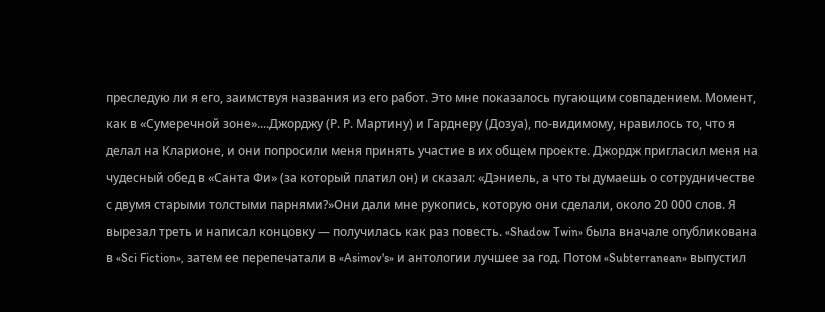преследую ли я его, заимствуя названия из его работ. Это мне показалось пугающим совпадением. Момент, как в «Сумеречной зоне»....Джорджу (Р. Р. Мартину) и Гарднеру (Дозуа), по-видимому, нравилось то, что я делал на Кларионе, и они попросили меня принять участие в их общем проекте. Джордж пригласил меня на чудесный обед в «Санта Фи» (за который платил он) и сказал: «Дэниель, а что ты думаешь о сотрудничестве с двумя старыми толстыми парнями?»Они дали мне рукопись, которую они сделали, около 20 000 слов. Я вырезал треть и написал концовку — получилась как раз повесть. «Shadow Twin» была вначале опубликована в «Sci Fiction», затем ее перепечатали в «Asimov's» и антологии лучшее за год. Потом «Subterranean» выпустил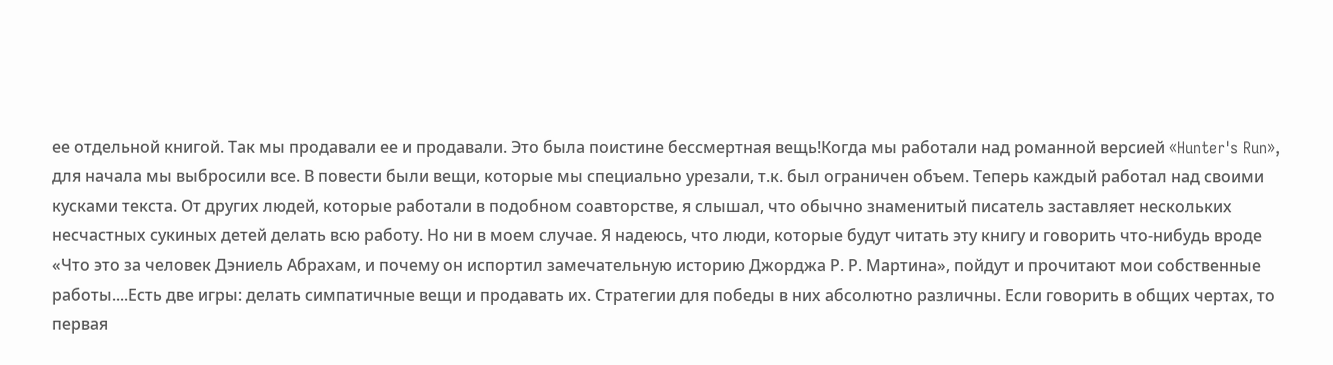ее отдельной книгой. Так мы продавали ее и продавали. Это была поистине бессмертная вещь!Когда мы работали над романной версией «Hunter's Run», для начала мы выбросили все. В повести были вещи, которые мы специально урезали, т.к. был ограничен объем. Теперь каждый работал над своими кусками текста. От других людей, которые работали в подобном соавторстве, я слышал, что обычно знаменитый писатель заставляет нескольких несчастных сукиных детей делать всю работу. Но ни в моем случае. Я надеюсь, что люди, которые будут читать эту книгу и говорить что-нибудь вроде «Что это за человек Дэниель Абрахам, и почему он испортил замечательную историю Джорджа Р. Р. Мартина», пойдут и прочитают мои собственные работы....Есть две игры: делать симпатичные вещи и продавать их. Стратегии для победы в них абсолютно различны. Если говорить в общих чертах, то первая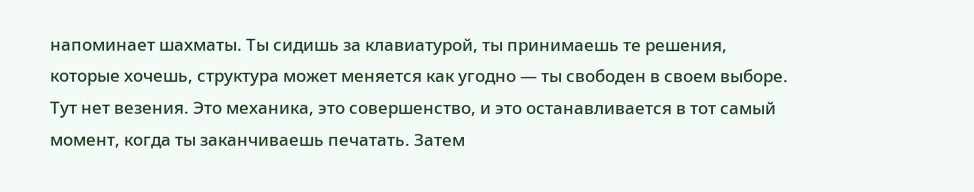напоминает шахматы. Ты сидишь за клавиатурой, ты принимаешь те решения, которые хочешь, структура может меняется как угодно — ты свободен в своем выборе. Тут нет везения. Это механика, это совершенство, и это останавливается в тот самый момент, когда ты заканчиваешь печатать. Затем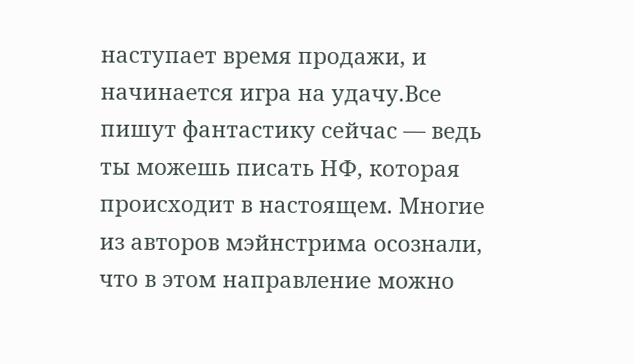наступает время продажи, и начинается игра на удачу.Все пишут фантастику сейчас — ведь ты можешь писать НФ, которая происходит в настоящем. Многие из авторов мэйнстрима осознали, что в этом направление можно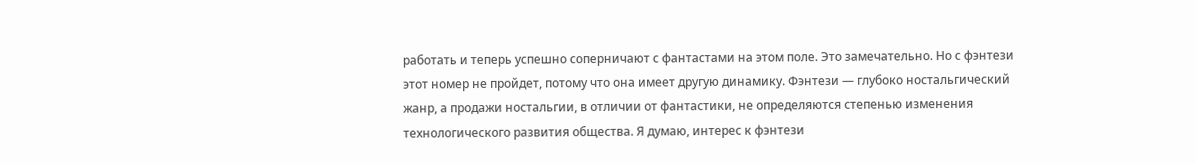работать и теперь успешно соперничают с фантастами на этом поле. Это замечательно. Но с фэнтези этот номер не пройдет, потому что она имеет другую динамику. Фэнтези — глубоко ностальгический жанр, а продажи ностальгии, в отличии от фантастики, не определяются степенью изменения технологического развития общества. Я думаю, интерес к фэнтези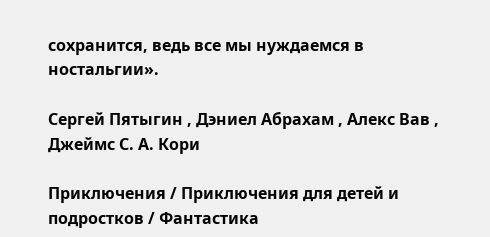сохранится, ведь все мы нуждаемся в ностальгии».

Сергей Пятыгин , Дэниел Абрахам , Алекс Вав , Джеймс С. А. Кори

Приключения / Приключения для детей и подростков / Фантастика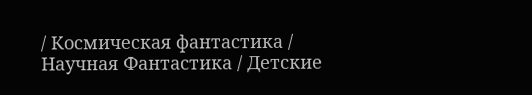/ Космическая фантастика / Научная Фантастика / Детские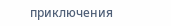приключения